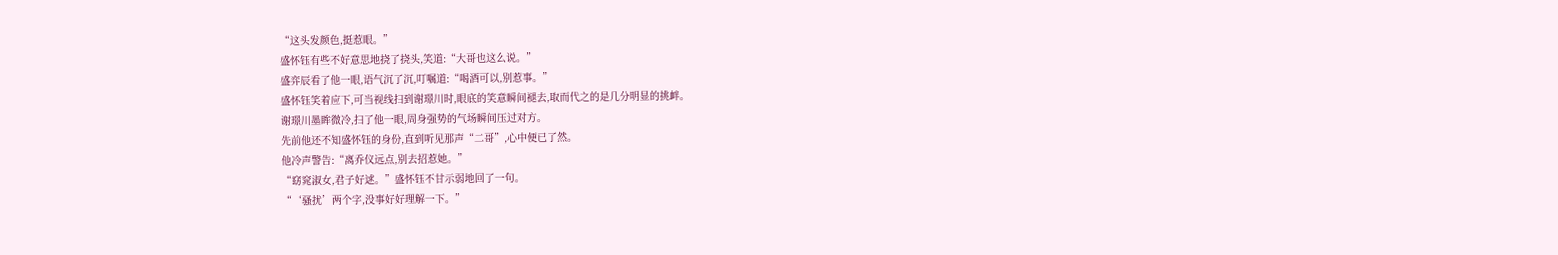“这头发颜色,挺惹眼。”
盛怀钰有些不好意思地挠了挠头,笑道:“大哥也这么说。”
盛弈辰看了他一眼,语气沉了沉,叮嘱道:“喝酒可以,别惹事。”
盛怀钰笑着应下,可当视线扫到谢璟川时,眼底的笑意瞬间褪去,取而代之的是几分明显的挑衅。
谢璟川墨眸微冷,扫了他一眼,周身强势的气场瞬间压过对方。
先前他还不知盛怀钰的身份,直到听见那声“二哥”,心中便已了然。
他冷声警告:“离乔仪远点,别去招惹她。”
“窈窕淑女,君子好逑。”盛怀钰不甘示弱地回了一句。
“‘骚扰’两个字,没事好好理解一下。”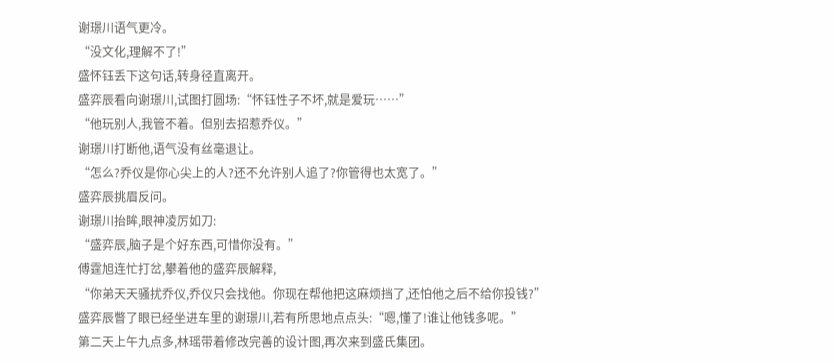谢璟川语气更冷。
“没文化,理解不了!”
盛怀钰丢下这句话,转身径直离开。
盛弈辰看向谢璟川,试图打圆场:“怀钰性子不坏,就是爱玩……”
“他玩别人,我管不着。但别去招惹乔仪。”
谢璟川打断他,语气没有丝毫退让。
“怎么?乔仪是你心尖上的人?还不允许别人追了?你管得也太宽了。”
盛弈辰挑眉反问。
谢璟川抬眸,眼神凌厉如刀:
“盛弈辰,脑子是个好东西,可惜你没有。”
傅霆旭连忙打岔,攀着他的盛弈辰解释,
“你弟天天骚扰乔仪,乔仪只会找他。你现在帮他把这麻烦挡了,还怕他之后不给你投钱?”
盛弈辰瞥了眼已经坐进车里的谢璟川,若有所思地点点头:“嗯,懂了!谁让他钱多呢。”
第二天上午九点多,林瑶带着修改完善的设计图,再次来到盛氏集团。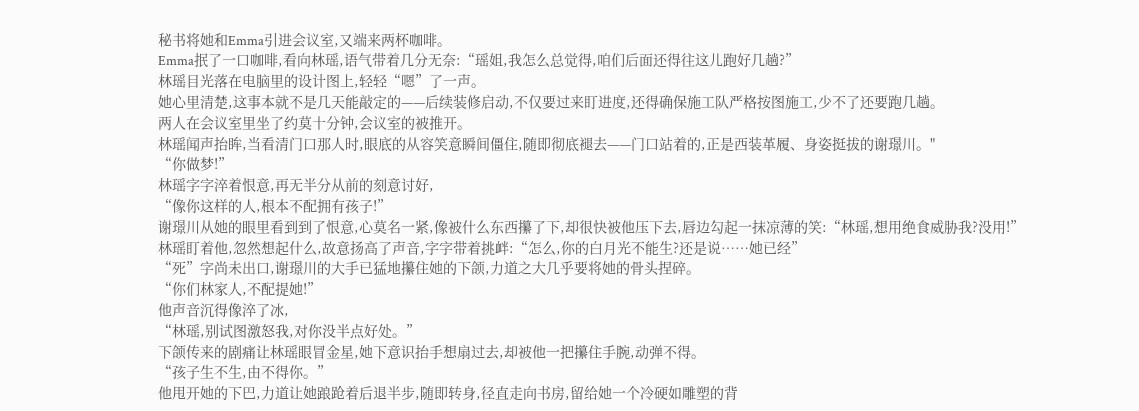秘书将她和Emma引进会议室,又端来两杯咖啡。
Emma抿了一口咖啡,看向林瑶,语气带着几分无奈:“瑶姐,我怎么总觉得,咱们后面还得往这儿跑好几趟?”
林瑶目光落在电脑里的设计图上,轻轻“嗯”了一声。
她心里清楚,这事本就不是几天能敲定的——后续装修启动,不仅要过来盯进度,还得确保施工队严格按图施工,少不了还要跑几趟。
两人在会议室里坐了约莫十分钟,会议室的被推开。
林瑶闻声抬眸,当看清门口那人时,眼底的从容笑意瞬间僵住,随即彻底褪去——门口站着的,正是西装革履、身姿挺拔的谢璟川。"
“你做梦!”
林瑶字字淬着恨意,再无半分从前的刻意讨好,
“像你这样的人,根本不配拥有孩子!”
谢璟川从她的眼里看到到了恨意,心莫名一紧,像被什么东西攥了下,却很快被他压下去,唇边勾起一抹凉薄的笑:“林瑶,想用绝食威胁我?没用!”
林瑶盯着他,忽然想起什么,故意扬高了声音,字字带着挑衅:“怎么,你的白月光不能生?还是说……她已经”
“死”字尚未出口,谢璟川的大手已猛地攥住她的下颌,力道之大几乎要将她的骨头捏碎。
“你们林家人,不配提她!”
他声音沉得像淬了冰,
“林瑶,别试图激怒我,对你没半点好处。”
下颌传来的剧痛让林瑶眼冒金星,她下意识抬手想扇过去,却被他一把攥住手腕,动弹不得。
“孩子生不生,由不得你。”
他甩开她的下巴,力道让她踉跄着后退半步,随即转身,径直走向书房,留给她一个冷硬如雕塑的背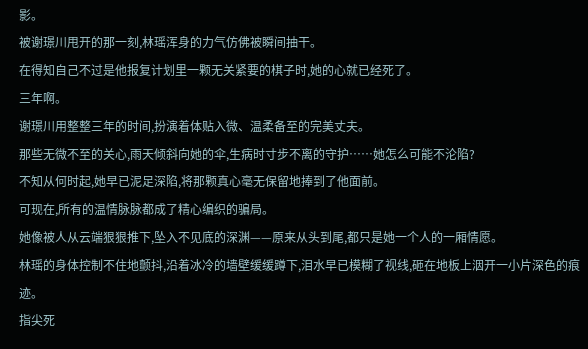影。
被谢璟川甩开的那一刻,林瑶浑身的力气仿佛被瞬间抽干。
在得知自己不过是他报复计划里一颗无关紧要的棋子时,她的心就已经死了。
三年啊。
谢璟川用整整三年的时间,扮演着体贴入微、温柔备至的完美丈夫。
那些无微不至的关心,雨天倾斜向她的伞,生病时寸步不离的守护……她怎么可能不沦陷?
不知从何时起,她早已泥足深陷,将那颗真心毫无保留地捧到了他面前。
可现在,所有的温情脉脉都成了精心编织的骗局。
她像被人从云端狠狠推下,坠入不见底的深渊——原来从头到尾,都只是她一个人的一厢情愿。
林瑶的身体控制不住地颤抖,沿着冰冷的墙壁缓缓蹲下,泪水早已模糊了视线,砸在地板上洇开一小片深色的痕迹。
指尖死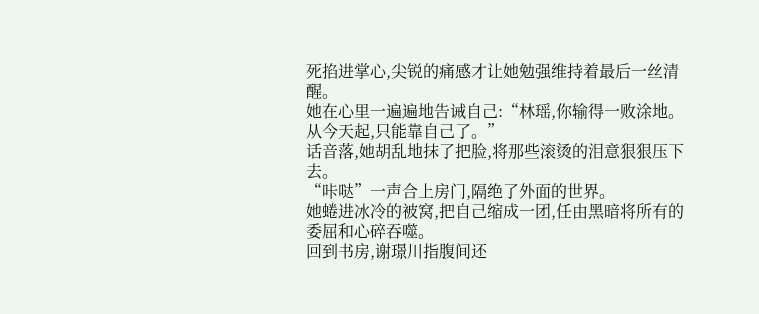死掐进掌心,尖锐的痛感才让她勉强维持着最后一丝清醒。
她在心里一遍遍地告诫自己:“林瑶,你输得一败涂地。从今天起,只能靠自己了。”
话音落,她胡乱地抹了把脸,将那些滚烫的泪意狠狠压下去。
“咔哒”一声合上房门,隔绝了外面的世界。
她蜷进冰冷的被窝,把自己缩成一团,任由黑暗将所有的委屈和心碎吞噬。
回到书房,谢璟川指腹间还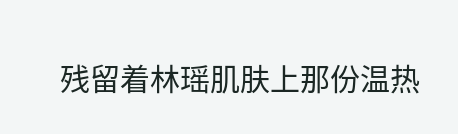残留着林瑶肌肤上那份温热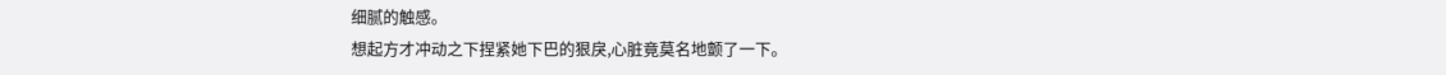细腻的触感。
想起方才冲动之下捏紧她下巴的狠戾,心脏竟莫名地颤了一下。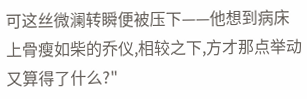可这丝微澜转瞬便被压下——他想到病床上骨瘦如柴的乔仪,相较之下,方才那点举动又算得了什么?"